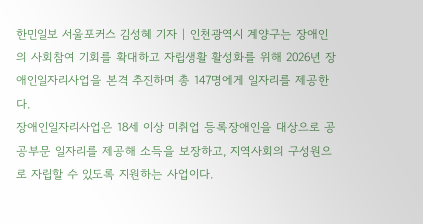한민일보 서울포커스 김성혜 기자 | 인천광역시 계양구는 장애인의 사회참여 기회를 확대하고 자립생활 활성화를 위해 2026년 장애인일자리사업을 본격 추진하며 총 147명에게 일자리를 제공한다.
장애인일자리사업은 18세 이상 미취업 등록장애인을 대상으로 공공부문 일자리를 제공해 소득을 보장하고, 지역사회의 구성원으로 자립할 수 있도록 지원하는 사업이다.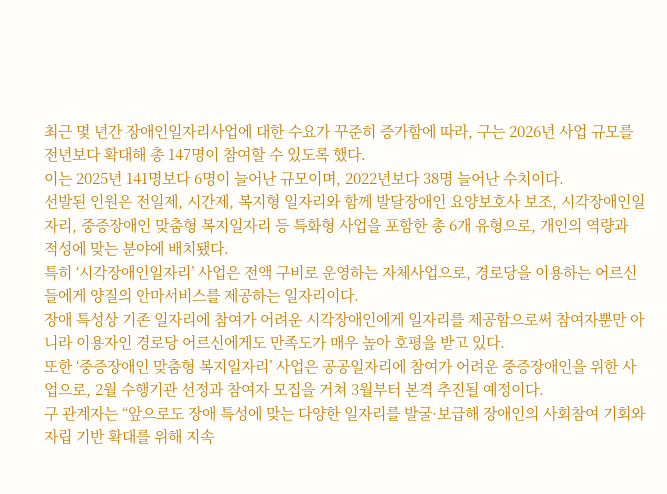최근 몇 년간 장애인일자리사업에 대한 수요가 꾸준히 증가함에 따라, 구는 2026년 사업 규모를 전년보다 확대해 총 147명이 참여할 수 있도록 했다.
이는 2025년 141명보다 6명이 늘어난 규모이며, 2022년보다 38명 늘어난 수치이다.
선발된 인원은 전일제, 시간제, 복지형 일자리와 함께 발달장애인 요양보호사 보조, 시각장애인일자리, 중증장애인 맞춤형 복지일자리 등 특화형 사업을 포함한 총 6개 유형으로, 개인의 역량과 적성에 맞는 분야에 배치됐다.
특히 ‘시각장애인일자리’ 사업은 전액 구비로 운영하는 자체사업으로, 경로당을 이용하는 어르신들에게 양질의 안마서비스를 제공하는 일자리이다.
장애 특성상 기존 일자리에 참여가 어려운 시각장애인에게 일자리를 제공함으로써 참여자뿐만 아니라 이용자인 경로당 어르신에게도 만족도가 매우 높아 호평을 받고 있다.
또한 ‘중증장애인 맞춤형 복지일자리’ 사업은 공공일자리에 참여가 어려운 중증장애인을 위한 사업으로, 2월 수행기관 선정과 참여자 모집을 거쳐 3월부터 본격 추진될 예정이다.
구 관계자는 “앞으로도 장애 특성에 맞는 다양한 일자리를 발굴·보급해 장애인의 사회참여 기회와 자립 기반 확대를 위해 지속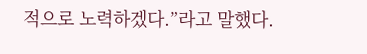적으로 노력하겠다.”라고 말했다.